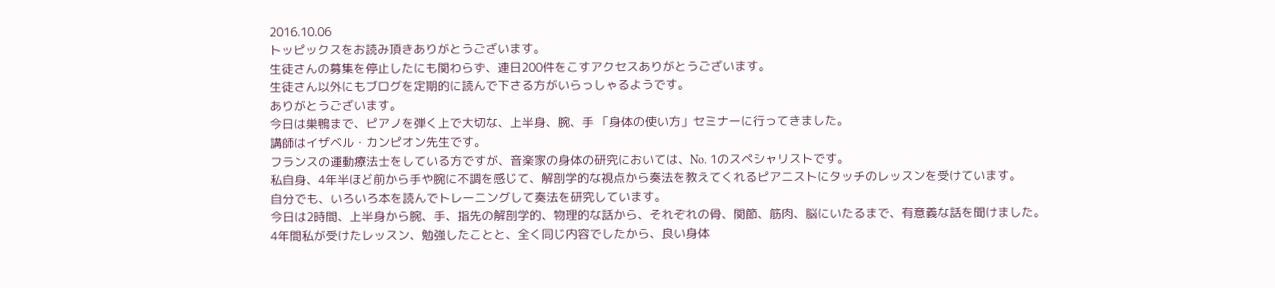2016.10.06
トッピックスをお読み頂きありがとうございます。
生徒さんの募集を停止したにも関わらず、連日200件をこすアクセスありがとうございます。
生徒さん以外にもブログを定期的に読んで下さる方がいらっしゃるようです。
ありがとうございます。
今日は巣鴨まで、ピアノを弾く上で大切な、上半身、腕、手 「身体の使い方」セミナーに行ってきました。
講師はイザベル・カンピオン先生です。
フランスの運動療法士をしている方ですが、音楽家の身体の研究においては、No. 1のスペシャリストです。
私自身、4年半ほど前から手や腕に不調を感じて、解剖学的な視点から奏法を教えてくれるピアニストにタッチのレッスンを受けています。
自分でも、いろいろ本を読んでトレーニングして奏法を研究しています。
今日は2時間、上半身から腕、手、指先の解剖学的、物理的な話から、それぞれの骨、関節、筋肉、脳にいたるまで、有意義な話を聞けました。
4年間私が受けたレッスン、勉強したことと、全く同じ内容でしたから、良い身体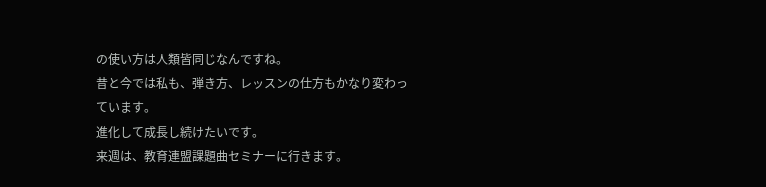の使い方は人類皆同じなんですね。
昔と今では私も、弾き方、レッスンの仕方もかなり変わっています。
進化して成長し続けたいです。
来週は、教育連盟課題曲セミナーに行きます。